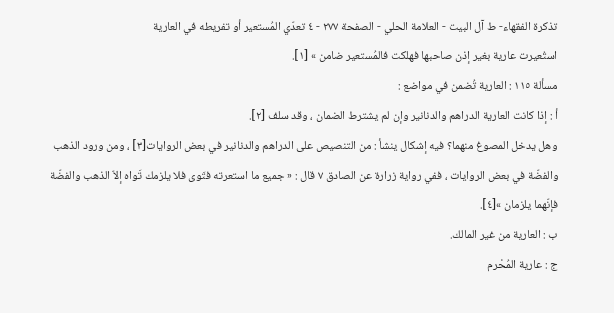تذكرة الفقهاء- ط آل البيت - العلامة الحلي - الصفحة ٢٧٧ - ٤ تعدّي المُستعير أو تفريطه في العارية
استُعيرت عارية بغير إذن صاحبها فهلكت فالمُستعير ضامن » [١].
مسألة ١١٥ : العارية تُضمن في مواضع :
أ : إذا كانت العارية الدراهم والدنانير وإن لم يشترط الضمان ، وقد سلف [٢].
وهل يدخل المصوغ منهما؟ فيه إشكال ينشأ : من التنصيص على الدراهم والدنانير في بعض الروايات[٣] ، ومن ورود الذهب والفضّة في بعض الروايات ، ففي رواية زرارة عن الصادق ٧ قال : « جميع ما استعرته فتَوى فلا يلزمك تَواه إلاّ الذهب والفضّة فإنّهما يلزمان »[٤].
ب : العارية من غير المالك.
ج : عارية المُحْرم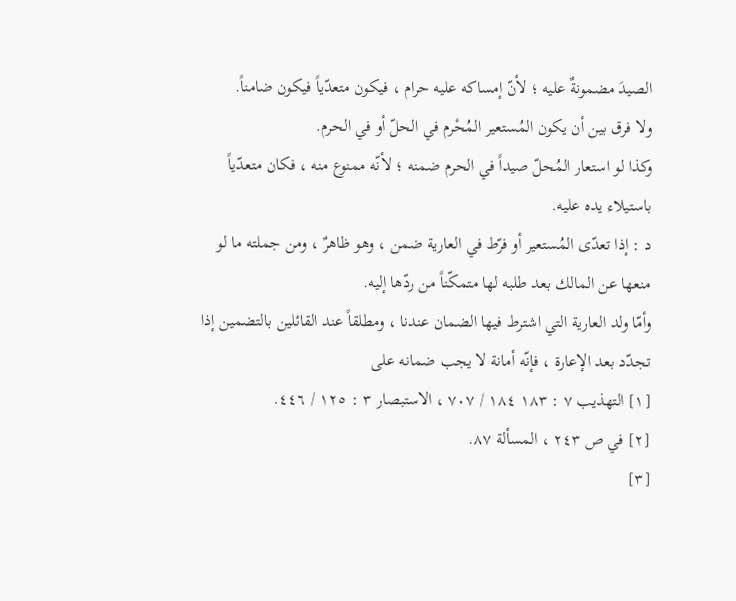الصيدَ مضمونةٌ عليه ؛ لأنّ إمساكه عليه حرام ، فيكون متعدّياً فيكون ضامناً.
ولا فرق بين أن يكون المُستعير المُحْرم في الحلّ أو في الحرم.
وكذا لو استعار المُحلّ صيداً في الحرم ضمنه ؛ لأنّه ممنوع منه ، فكان متعدّياً باستيلاء يده عليه.
د : إذا تعدّى المُستعير أو فرّط في العارية ضمن ، وهو ظاهرٌ ، ومن جملته ما لو منعها عن المالك بعد طلبه لها متمكّناً من ردّها إليه.
وأمّا ولد العارية التي اشترط فيها الضمان عندنا ، ومطلقاً عند القائلين بالتضمين إذا تجدّد بعد الإعارة ، فإنّه أمانة لا يجب ضمانه على
[١] التهذيب ٧ : ١٨٣ ١٨٤ / ٧٠٧ ، الاستبصار ٣ : ١٢٥ / ٤٤٦.
[٢] في ص ٢٤٣ ، المسألة ٨٧.
[٣]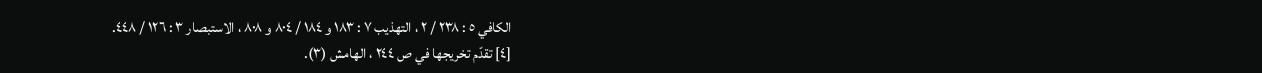الكافي ٥ : ٢٣٨ / ٢ ، التهذيب ٧ : ١٨٣ و ١٨٤ / ٨٠٤ و ٨٠٨ ، الاستبصار ٣ : ١٢٦ / ٤٤٨.
[٤] تقدّم تخريجها في ص ٢٤٤ ، الهامش (٣).